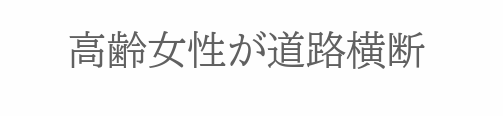高齢女性が道路横断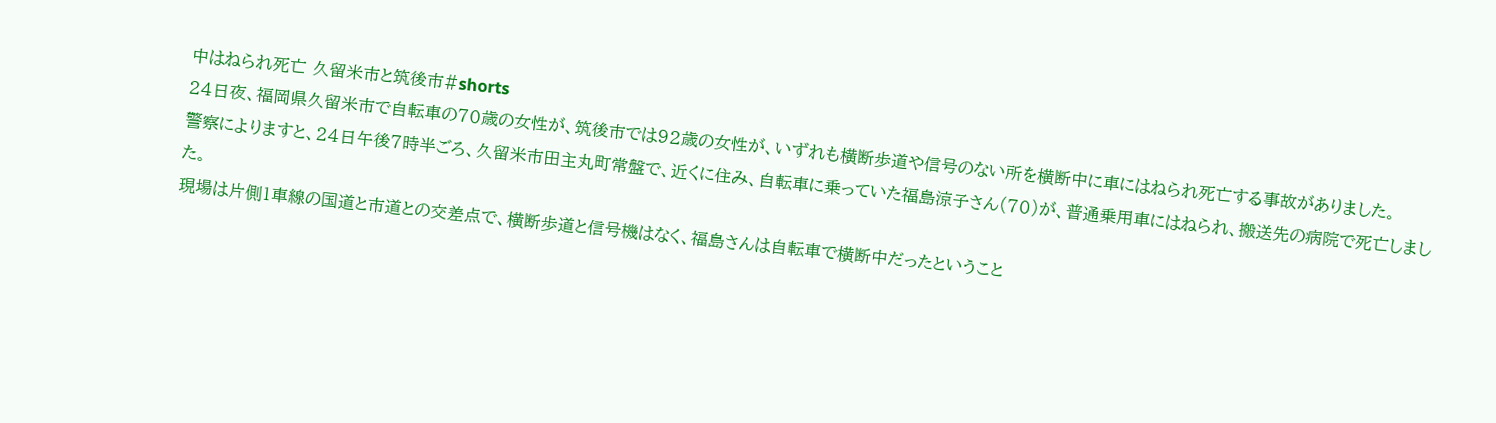中はねられ死亡 久留米市と筑後市#shorts
24日夜、福岡県久留米市で自転車の70歳の女性が、筑後市では92歳の女性が、いずれも横断歩道や信号のない所を横断中に車にはねられ死亡する事故がありました。
警察によりますと、24日午後7時半ごろ、久留米市田主丸町常盤で、近くに住み、自転車に乗っていた福島涼子さん(70)が、普通乗用車にはねられ、搬送先の病院で死亡しました。
現場は片側1車線の国道と市道との交差点で、横断歩道と信号機はなく、福島さんは自転車で横断中だったということ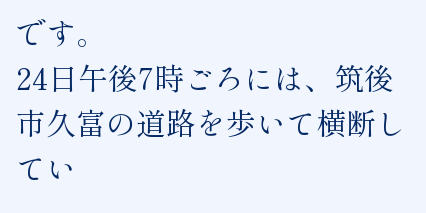です。
24日午後7時ごろには、筑後市久富の道路を歩いて横断してい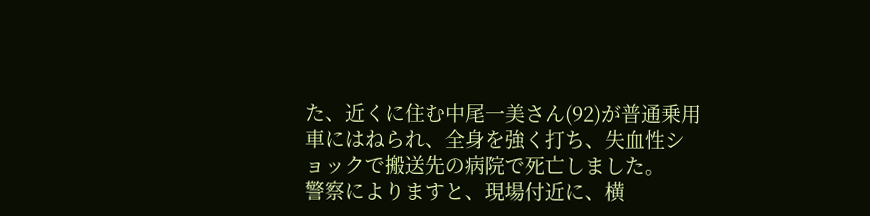た、近くに住む中尾一美さん(92)が普通乗用車にはねられ、全身を強く打ち、失血性ショックで搬送先の病院で死亡しました。
警察によりますと、現場付近に、横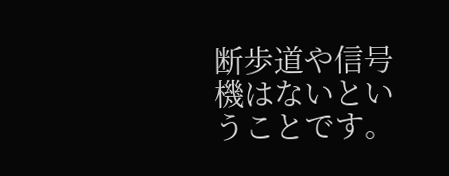断歩道や信号機はないということです。